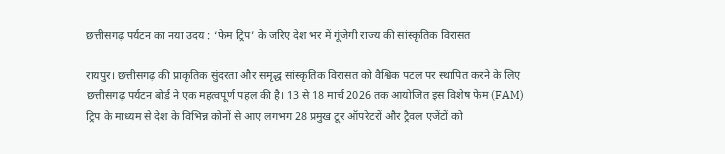छत्तीसगढ़ पर्यटन का नया उदय : ‘फेम ट्रिप’ के जरिए देश भर में गूंजेगी राज्य की सांस्कृतिक विरासत

रायपुर। छत्तीसगढ़ की प्राकृतिक सुंदरता और समृद्ध सांस्कृतिक विरासत को वैश्विक पटल पर स्थापित करने के लिए छत्तीसगढ़ पर्यटन बोर्ड ने एक महत्वपूर्ण पहल की है। 13 से 18 मार्च 2026 तक आयोजित इस विशेष फेम (FAM) ट्रिप के माध्यम से देश के विभिन्न कोनों से आए लगभग 28 प्रमुख टूर ऑपरेटरों और ट्रैवल एजेंटों को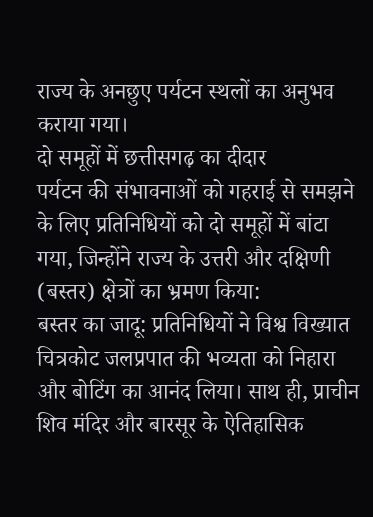राज्य के अनछुए पर्यटन स्थलों का अनुभव कराया गया।
दो समूहों में छत्तीसगढ़ का दीदार
पर्यटन की संभावनाओं को गहराई से समझने के लिए प्रतिनिधियों को दो समूहों में बांटा गया, जिन्होंने राज्य के उत्तरी और दक्षिणी (बस्तर) क्षेत्रों का भ्रमण किया:
बस्तर का जादू: प्रतिनिधियों ने विश्व विख्यात चित्रकोट जलप्रपात की भव्यता को निहारा और बोटिंग का आनंद लिया। साथ ही, प्राचीन शिव मंदिर और बारसूर के ऐतिहासिक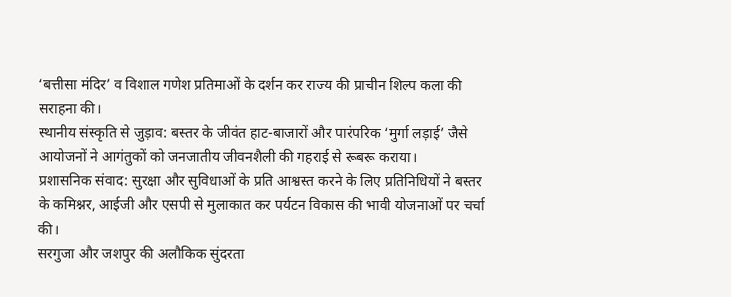‘बत्तीसा मंदिर’ व विशाल गणेश प्रतिमाओं के दर्शन कर राज्य की प्राचीन शिल्प कला की सराहना की।
स्थानीय संस्कृति से जुड़ाव: बस्तर के जीवंत हाट-बाजारों और पारंपरिक ‘मुर्गा लड़ाई’ जैसे आयोजनों ने आगंतुकों को जनजातीय जीवनशैली की गहराई से रूबरू कराया।
प्रशासनिक संवाद: सुरक्षा और सुविधाओं के प्रति आश्वस्त करने के लिए प्रतिनिधियों ने बस्तर के कमिश्नर, आईजी और एसपी से मुलाकात कर पर्यटन विकास की भावी योजनाओं पर चर्चा की।
सरगुजा और जशपुर की अलौकिक सुंदरता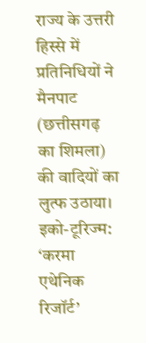राज्य के उत्तरी हिस्से में प्रतिनिधियों ने मैनपाट (छत्तीसगढ़ का शिमला) की वादियों का लुत्फ उठाया।
इको-टूरिज्म: ‘करमा एथेनिक रिजॉर्ट’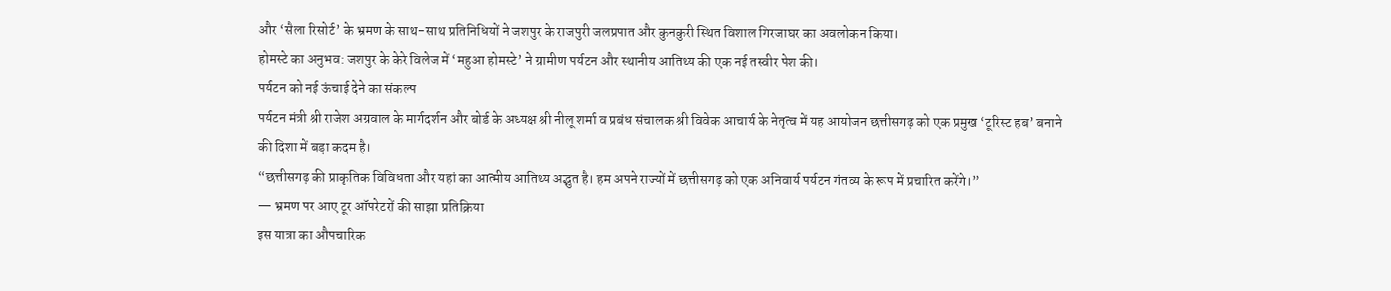और ‘सैला रिसोर्ट’ के भ्रमण के साथ-साथ प्रतिनिधियों ने जशपुर के राजपुरी जलप्रपात और कुनकुरी स्थित विशाल गिरजाघर का अवलोकन किया।
होमस्टे का अनुभव: जशपुर के केरे विलेज में ‘महुआ होमस्टे’ ने ग्रामीण पर्यटन और स्थानीय आतिथ्य की एक नई तस्वीर पेश की।
पर्यटन को नई ऊंचाई देने का संकल्प
पर्यटन मंत्री श्री राजेश अग्रवाल के मार्गदर्शन और बोर्ड के अध्यक्ष श्री नीलू शर्मा व प्रबंध संचालक श्री विवेक आचार्य के नेतृत्व में यह आयोजन छत्तीसगढ़ को एक प्रमुख ‘टूरिस्ट हब’ बनाने की दिशा में बड़ा कदम है।
“छत्तीसगढ़ की प्राकृतिक विविधता और यहां का आत्मीय आतिथ्य अद्भुत है। हम अपने राज्यों में छत्तीसगढ़ को एक अनिवार्य पर्यटन गंतव्य के रूप में प्रचारित करेंगे।”
— भ्रमण पर आए टूर ऑपरेटरों की साझा प्रतिक्रिया
इस यात्रा का औपचारिक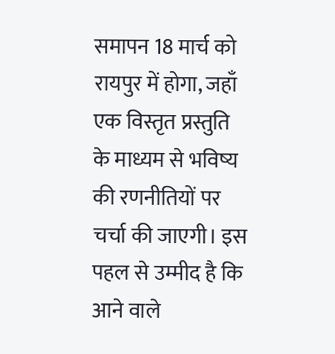समापन 18 मार्च को रायपुर में होगा, जहाँ एक विस्तृत प्रस्तुति के माध्यम से भविष्य की रणनीतियों पर चर्चा की जाएगी। इस पहल से उम्मीद है कि आने वाले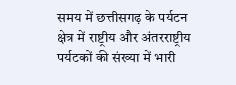समय में छत्तीसगढ़ के पर्यटन क्षेत्र में राष्ट्रीय और अंतरराष्ट्रीय पर्यटकों की संख्या में भारी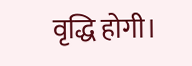वृद्धि होगी।